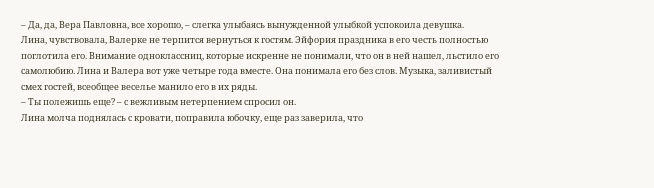– Да, да, Вера Павловна, все хорошо, – слегка улыбаясь вынужденной улыбкой успокоила девушка.
Лина, чувствовала, Валерке не терпится вернуться к гостям. Эйфория праздника в его честь полностью поглотила его. Внимание одноклассниц, которые искренне не понимали, что он в ней нашел, льстило его самолюбию. Лина и Валера вот уже четыре года вместе. Она понимала его без слов. Музыка, заливистый смех гостей, всеобщее веселье манило его в их ряды.
– Ты полежишь еще? – с вежливым нетерпением спросил он.
Лина молча поднялась с кровати, поправила юбочку, еще раз заверила, что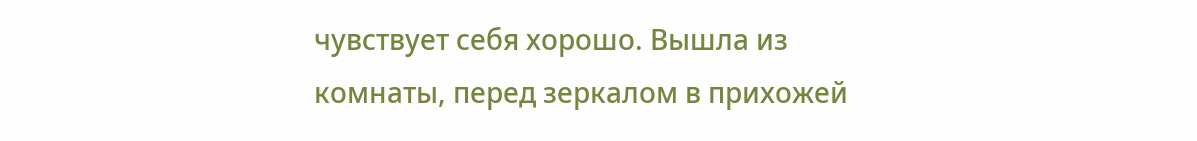чувствует себя хорошо. Вышла из комнаты, перед зеркалом в прихожей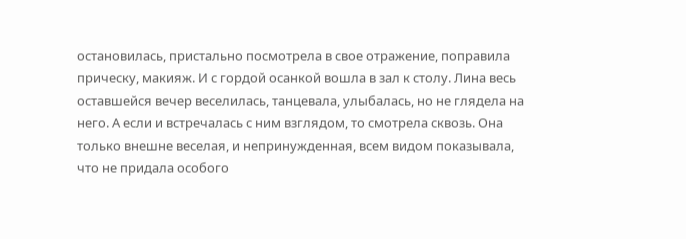остановилась, пристально посмотрела в свое отражение, поправила прическу, макияж. И с гордой осанкой вошла в зал к столу. Лина весь оставшейся вечер веселилась, танцевала, улыбалась, но не глядела на него. А если и встречалась с ним взглядом, то смотрела сквозь. Она только внешне веселая, и непринужденная, всем видом показывала, что не придала особого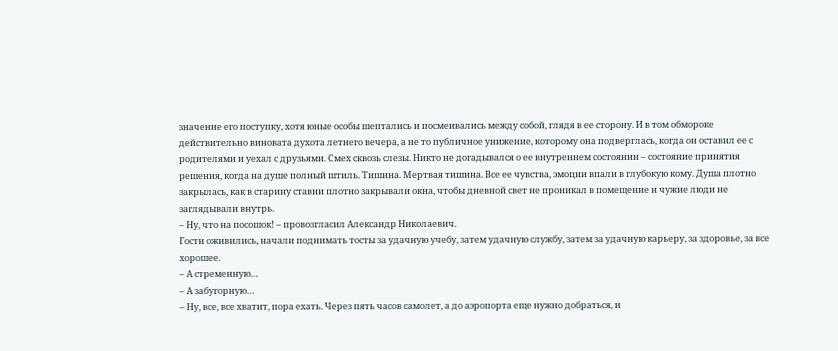значение его поступку, хотя юные особы шептались и посмеивались между собой, глядя в ее сторону. И в том обмороке действительно виновата духота летнего вечера, а не то публичное унижение, которому она подверглась, когда он оставил ее с родителями и уехал с друзьями. Смех сквозь слезы. Никто не догадывался о ее внутреннем состоянии – состояние принятия решения, когда на душе полный штиль. Тишина. Мертвая тишина. Все ее чувства, эмоции впали в глубокую кому. Душа плотно закрылась, как в старину ставни плотно закрывали окна, чтобы дневной свет не проникал в помещение и чужие люди не заглядывали внутрь.
– Ну, что на посошок! – провозгласил Александр Николаевич.
Гости оживились, начали поднимать тосты за удачную учебу, затем удачную службу, затем за удачную карьеру, за здоровье, за все хорошее.
– А стременную…
– А забугорную…
– Ну, все, все хватит, пора ехать. Через пять часов самолет, а до аэропорта еще нужно добраться, и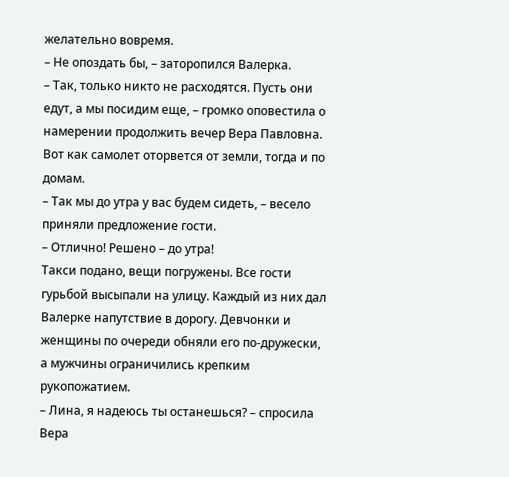желательно вовремя.
– Не опоздать бы, – заторопился Валерка.
– Так, только никто не расходятся. Пусть они едут, а мы посидим еще, – громко оповестила о намерении продолжить вечер Вера Павловна. Вот как самолет оторвется от земли, тогда и по домам.
– Так мы до утра у вас будем сидеть, – весело приняли предложение гости.
– Отлично! Решено – до утра!
Такси подано, вещи погружены. Все гости гурьбой высыпали на улицу. Каждый из них дал Валерке напутствие в дорогу. Девчонки и женщины по очереди обняли его по-дружески, а мужчины ограничились крепким рукопожатием.
– Лина, я надеюсь ты останешься? – спросила Вера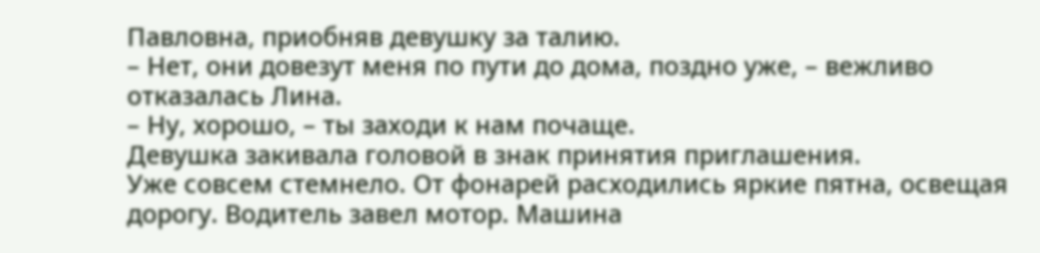Павловна, приобняв девушку за талию.
– Нет, они довезут меня по пути до дома, поздно уже, – вежливо отказалась Лина.
– Ну, хорошо, – ты заходи к нам почаще.
Девушка закивала головой в знак принятия приглашения.
Уже совсем стемнело. От фонарей расходились яркие пятна, освещая дорогу. Водитель завел мотор. Машина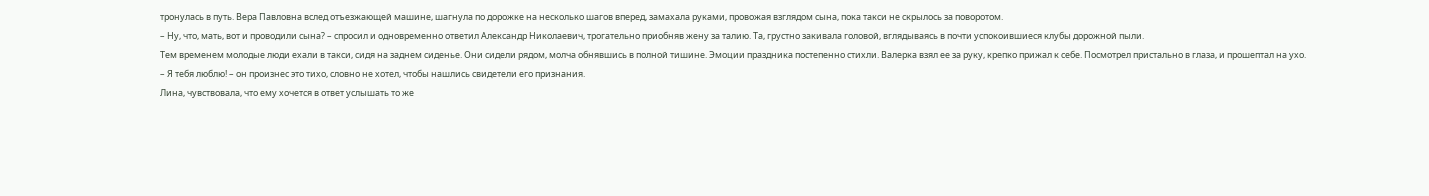тронулась в путь. Вера Павловна вслед отъезжающей машине, шагнула по дорожке на несколько шагов вперед, замахала руками, провожая взглядом сына, пока такси не скрылось за поворотом.
– Ну, что, мать, вот и проводили сына? – спросил и одновременно ответил Александр Николаевич, трогательно приобняв жену за талию. Та, грустно закивала головой, вглядываясь в почти успокоившиеся клубы дорожной пыли.
Тем временем молодые люди ехали в такси, сидя на заднем сиденье. Они сидели рядом, молча обнявшись в полной тишине. Эмоции праздника постепенно стихли. Валерка взял ее за руку, крепко прижал к себе. Посмотрел пристально в глаза, и прошептал на ухо.
– Я тебя люблю! – он произнес это тихо, словно не хотел, чтобы нашлись свидетели его признания.
Лина, чувствовала, что ему хочется в ответ услышать то же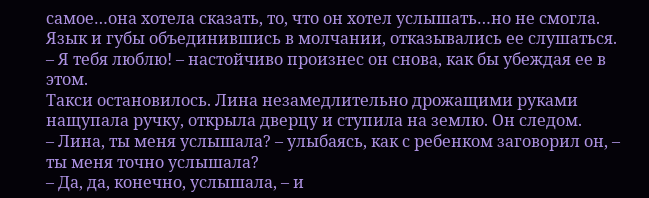самое…она хотела сказать, то, что он хотел услышать…но не смогла. Язык и губы объединившись в молчании, отказывались ее слушаться.
– Я тебя люблю! – настойчиво произнес он снова, как бы убеждая ее в этом.
Такси остановилось. Лина незамедлительно дрожащими руками нащупала ручку, открыла дверцу и ступила на землю. Он следом.
– Лина, ты меня услышала? – улыбаясь, как с ребенком заговорил он, – ты меня точно услышала?
– Да, да, конечно, услышала, – и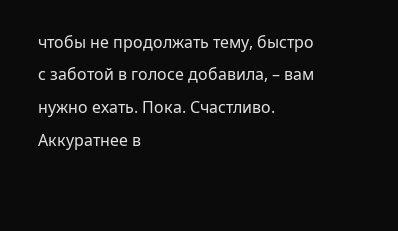чтобы не продолжать тему, быстро с заботой в голосе добавила, – вам нужно ехать. Пока. Счастливо. Аккуратнее в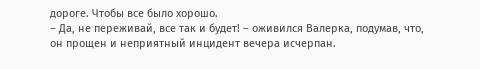дороге. Чтобы все было хорошо.
– Да, не переживай, все так и будет! – оживился Валерка, подумав, что, он прощен и неприятный инцидент вечера исчерпан.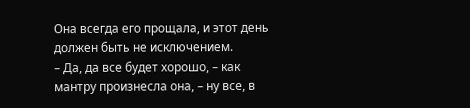Она всегда его прощала, и этот день должен быть не исключением.
– Да, да все будет хорошо, – как мантру произнесла она, – ну все, в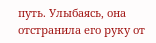путь. Улыбаясь, она отстранила его руку от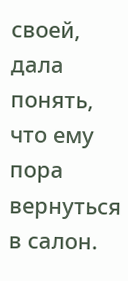своей, дала понять, что ему пора вернуться в салон.